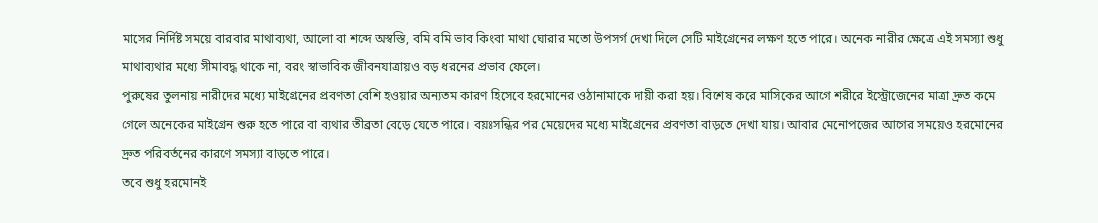মাসের নির্দিষ্ট সময়ে বারবার মাথাব্যথা, আলো বা শব্দে অস্বস্তি, বমি বমি ভাব কিংবা মাথা ঘোরার মতো উপসর্গ দেখা দিলে সেটি মাইগ্রেনের লক্ষণ হতে পারে। অনেক নারীর ক্ষেত্রে এই সমস্যা শুধু মাথাব্যথার মধ্যে সীমাবদ্ধ থাকে না, বরং স্বাভাবিক জীবনযাত্রায়ও বড় ধরনের প্রভাব ফেলে।
পুরুষের তুলনায় নারীদের মধ্যে মাইগ্রেনের প্রবণতা বেশি হওয়ার অন্যতম কারণ হিসেবে হরমোনের ওঠানামাকে দায়ী করা হয়। বিশেষ করে মাসিকের আগে শরীরে ইস্ট্রোজেনের মাত্রা দ্রুত কমে গেলে অনেকের মাইগ্রেন শুরু হতে পারে বা ব্যথার তীব্রতা বেড়ে যেতে পারে। বয়ঃসন্ধির পর মেয়েদের মধ্যে মাইগ্রেনের প্রবণতা বাড়তে দেখা যায়। আবার মেনোপজের আগের সময়েও হরমোনের দ্রুত পরিবর্তনের কারণে সমস্যা বাড়তে পারে।
তবে শুধু হরমোনই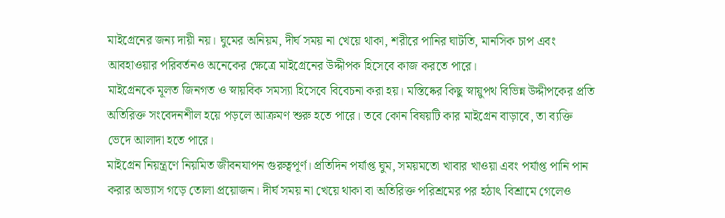মাইগ্রেনের জন্য দায়ী নয়। ঘুমের অনিয়ম, দীর্ঘ সময় না খেয়ে থাকা, শরীরে পানির ঘাটতি, মানসিক চাপ এবং আবহাওয়ার পরিবর্তনও অনেকের ক্ষেত্রে মাইগ্রেনের উদ্দীপক হিসেবে কাজ করতে পারে।
মাইগ্রেনকে মূলত জিনগত ও স্নায়বিক সমস্যা হিসেবে বিবেচনা করা হয়। মস্তিষ্কের কিছু স্নায়ুপথ বিভিন্ন উদ্দীপকের প্রতি অতিরিক্ত সংবেদনশীল হয়ে পড়লে আক্রমণ শুরু হতে পারে। তবে কোন বিষয়টি কার মাইগ্রেন বাড়াবে, তা ব্যক্তি ভেদে আলাদা হতে পারে।
মাইগ্রেন নিয়ন্ত্রণে নিয়মিত জীবনযাপন গুরুত্বপূর্ণ। প্রতিদিন পর্যাপ্ত ঘুম, সময়মতো খাবার খাওয়া এবং পর্যাপ্ত পানি পান করার অভ্যাস গড়ে তোলা প্রয়োজন। দীর্ঘ সময় না খেয়ে থাকা বা অতিরিক্ত পরিশ্রমের পর হঠাৎ বিশ্রামে গেলেও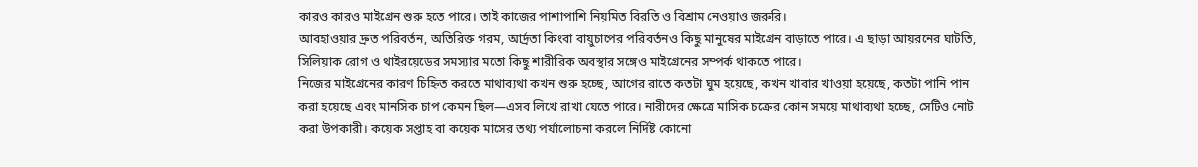কারও কারও মাইগ্রেন শুরু হতে পারে। তাই কাজের পাশাপাশি নিয়মিত বিরতি ও বিশ্রাম নেওয়াও জরুরি।
আবহাওয়ার দ্রুত পরিবর্তন, অতিরিক্ত গরম, আর্দ্রতা কিংবা বায়ুচাপের পরিবর্তনও কিছু মানুষের মাইগ্রেন বাড়াতে পারে। এ ছাড়া আয়রনের ঘাটতি, সিলিয়াক রোগ ও থাইরয়েডের সমস্যার মতো কিছু শারীরিক অবস্থার সঙ্গেও মাইগ্রেনের সম্পর্ক থাকতে পারে।
নিজের মাইগ্রেনের কারণ চিহ্নিত করতে মাথাব্যথা কখন শুরু হচ্ছে, আগের রাতে কতটা ঘুম হয়েছে, কখন খাবার খাওয়া হয়েছে, কতটা পানি পান করা হয়েছে এবং মানসিক চাপ কেমন ছিল—এসব লিখে রাখা যেতে পারে। নারীদের ক্ষেত্রে মাসিক চক্রের কোন সময়ে মাথাব্যথা হচ্ছে, সেটিও নোট করা উপকারী। কয়েক সপ্তাহ বা কয়েক মাসের তথ্য পর্যালোচনা করলে নির্দিষ্ট কোনো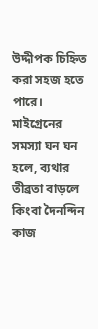উদ্দীপক চিহ্নিত করা সহজ হতে পারে।
মাইগ্রেনের সমস্যা ঘন ঘন হলে, ব্যথার তীব্রতা বাড়লে কিংবা দৈনন্দিন কাজ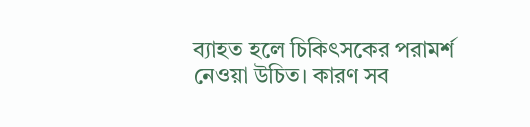ব্যাহত হলে চিকিৎসকের পরামর্শ নেওয়া উচিত। কারণ সব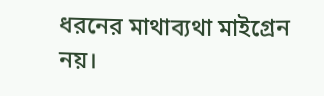ধরনের মাথাব্যথা মাইগ্রেন নয়।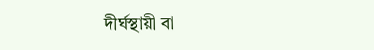দীর্ঘস্থায়ী বা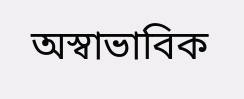অস্বাভাবিক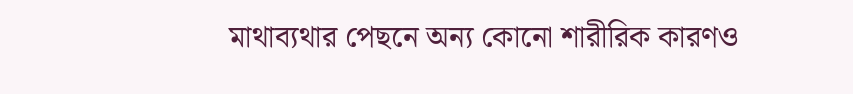মাথাব্যথার পেছনে অন্য কোনো শারীরিক কারণও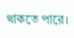থাকতে পারে।